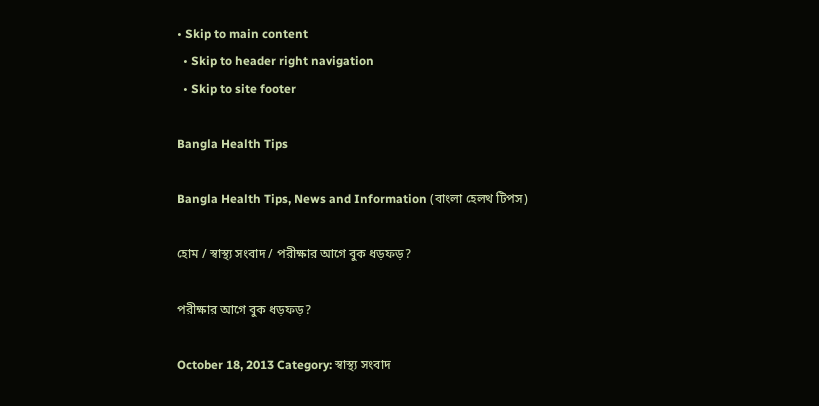• Skip to main content
  • Skip to header right navigation
  • Skip to site footer

Bangla Health Tips

Bangla Health Tips, News and Information (বাংলা হেলথ টিপস)

হোম / স্বাস্থ্য সংবাদ / পরীক্ষার আগে বুক ধড়ফড়?

পরীক্ষার আগে বুক ধড়ফড়?

October 18, 2013 Category: স্বাস্থ্য সংবাদ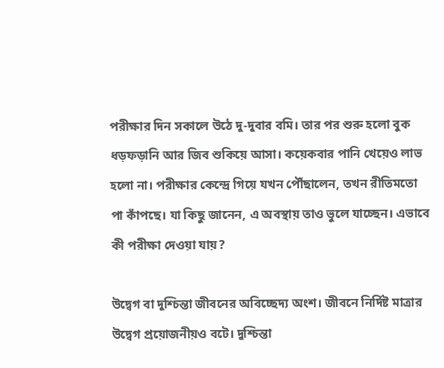পরীক্ষার দিন সকালে উঠে দু-দুবার বমি। তার পর শুরু হলো বুক ধড়ফড়ানি আর জিব শুকিয়ে আসা। কয়েকবার পানি খেয়েও লাভ হলো না। পরীক্ষার কেন্দ্রে গিয়ে যখন পৌঁছালেন, তখন রীতিমতো পা কাঁপছে। যা কিছু জানেন, এ অবস্থায় তাও ভুলে যাচ্ছেন। এভাবে কী পরীক্ষা দেওয়া যায়?

উদ্বেগ বা দুশ্চিন্তা জীবনের অবিচ্ছেদ্য অংশ। জীবনে নির্দিষ্ট মাত্রার উদ্বেগ প্রয়োজনীয়ও বটে। দুশ্চিন্তা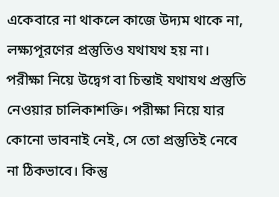একেবারে না থাকলে কাজে উদ্যম থাকে না, লক্ষ্যপূরণের প্রস্তুতিও যথাযথ হয় না। পরীক্ষা নিয়ে উদ্বেগ বা চিন্তাই যথাযথ প্রস্তুতি নেওয়ার চালিকাশক্তি। পরীক্ষা নিয়ে যার কোনো ভাবনাই নেই, সে তো প্রস্তুতিই নেবে না ঠিকভাবে। কিন্তু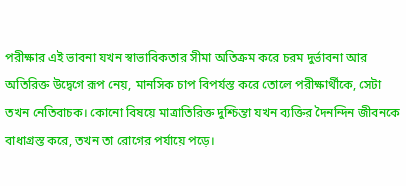পরীক্ষার এই ভাবনা যখন স্বাভাবিকতার সীমা অতিক্রম করে চরম দুর্ভাবনা আর অতিরিক্ত উদ্বেগে রূপ নেয়, মানসিক চাপ বিপর্যস্ত করে তোলে পরীক্ষার্থীকে, সেটা তখন নেতিবাচক। কোনো বিষয়ে মাত্রাতিরিক্ত দুশ্চিন্তা যখন ব্যক্তির দৈনন্দিন জীবনকে বাধাগ্রস্ত করে, তখন তা রোগের পর্যায়ে পড়ে।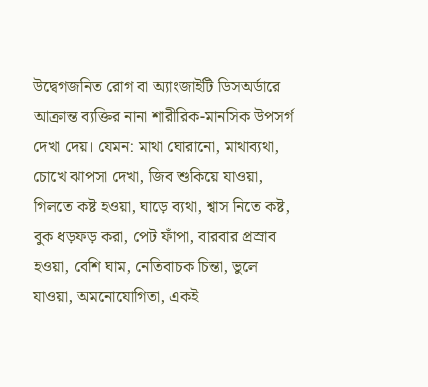উদ্বেগজনিত রোগ বা অ্যাংজাইটি ডিসঅর্ডারে আক্রান্ত ব্যক্তির নানা শারীরিক-মানসিক উপসর্গ দেখা দেয়। যেমন: মাথা ঘোরানো, মাথাব্যথা, চোখে ঝাপসা দেখা, জিব শুকিয়ে যাওয়া, গিলতে কষ্ট হওয়া, ঘাড়ে ব্যথা, শ্বাস নিতে কষ্ট, বুক ধড়ফড় করা, পেট ফাঁপা, বারবার প্রস্রাব হওয়া, বেশি ঘাম, নেতিবাচক চিন্তা, ভুলে যাওয়া, অমনোযোগিতা, একই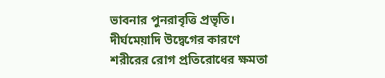ভাবনার পুনরাবৃত্তি প্রভৃতি। দীর্ঘমেয়াদি উদ্বেগের কারণে শরীরের রোগ প্রতিরোধের ক্ষমতা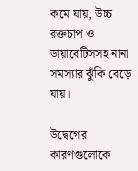কমে যায়, উচ্চ রক্তচাপ ও ডায়াবেটিসসহ নানা সমস্যার ঝুঁকি বেড়ে যায়।

উদ্বেগের কারণগুলোকে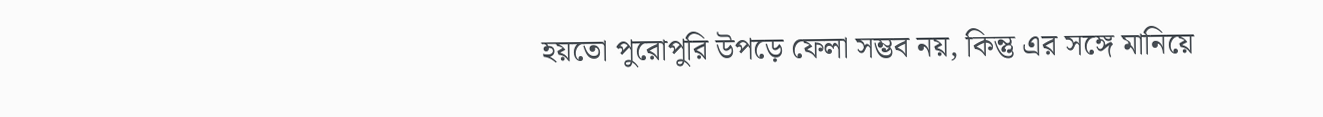হয়তো পুরোপুরি উপড়ে ফেলা সম্ভব নয়, কিন্তু এর সঙ্গে মানিয়ে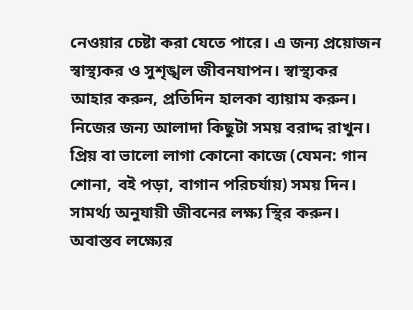নেওয়ার চেষ্টা করা যেতে পারে। এ জন্য প্রয়োজন স্বাস্থ্যকর ও সুশৃঙ্খল জীবনযাপন। স্বাস্থ্যকর আহার করুন, প্রতিদিন হালকা ব্যায়াম করুন। নিজের জন্য আলাদা কিছুটা সময় বরাদ্দ রাখুন। প্রিয় বা ভালো লাগা কোনো কাজে (যেমন: গান শোনা, বই পড়া, বাগান পরিচর্যায়) সময় দিন। সামর্থ্য অনুযায়ী জীবনের লক্ষ্য স্থির করুন। অবাস্তব লক্ষ্যের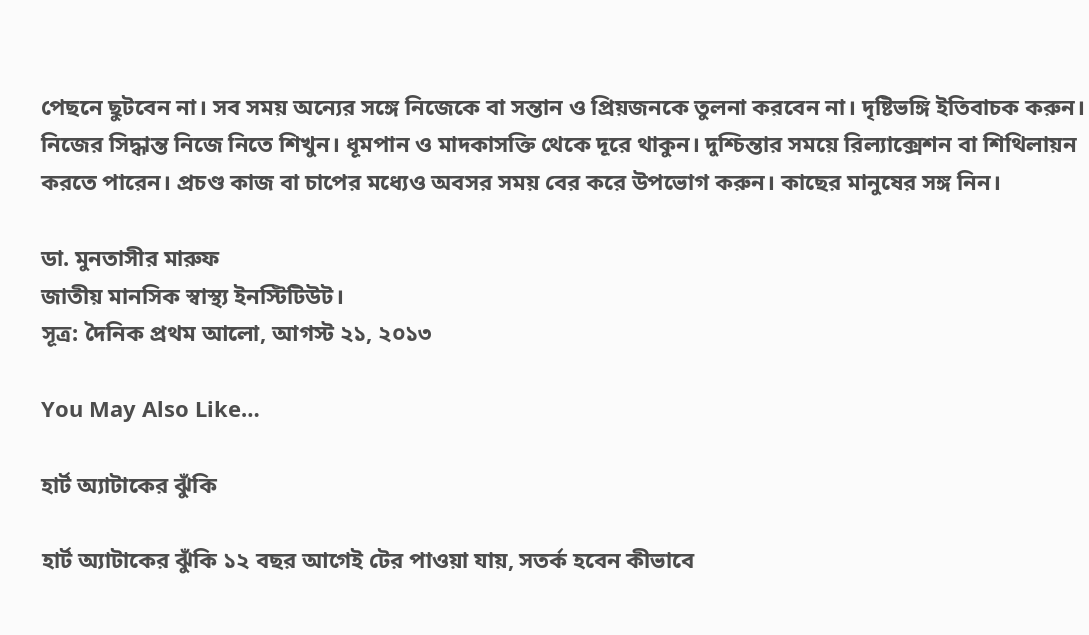পেছনে ছুটবেন না। সব সময় অন্যের সঙ্গে নিজেকে বা সন্তান ও প্রিয়জনকে তুলনা করবেন না। দৃষ্টিভঙ্গি ইতিবাচক করুন। নিজের সিদ্ধান্ত নিজে নিতে শিখুন। ধূমপান ও মাদকাসক্তি থেকে দূরে থাকুন। দুশ্চিন্তার সময়ে রিল্যাক্সেশন বা শিথিলায়ন করতে পারেন। প্রচণ্ড কাজ বা চাপের মধ্যেও অবসর সময় বের করে উপভোগ করুন। কাছের মানুষের সঙ্গ নিন।

ডা. মুনতাসীর মারুফ
জাতীয় মানসিক স্বাস্থ্য ইনস্টিটিউট।
সূত্র: দৈনিক প্রথম আলো, আগস্ট ২১, ২০১৩

You May Also Like…

হার্ট অ্যাটাকের ঝুঁকি

হার্ট অ্যাটাকের ঝুঁকি ১২ বছর আগেই টের পাওয়া যায়, সতর্ক হবেন কীভাবে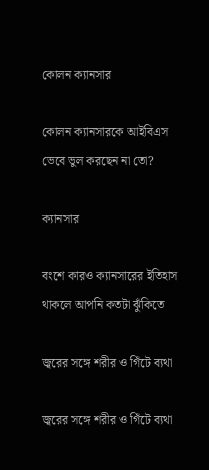কোলন ক্যানসার

কোলন ক্যানসারকে আইবিএস ভেবে ভুল করছেন না তো?

ক্যানসার

বংশে কারও ক্যানসারের ইতিহাস থাকলে আপনি কতটা ঝুঁকিতে

জ্বরের সঙ্গে শরীর ও গিঁটে ব্যথা

জ্বরের সঙ্গে শরীর ও গিঁটে ব্যথা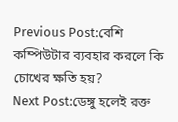Previous Post:বেশি কম্পিউটার ব্যবহার করলে কি চোখের ক্ষতি হয়?
Next Post:ডেঙ্গু হলেই রক্ত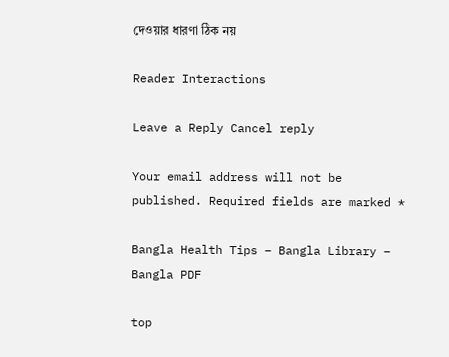দেওয়ার ধারণা ঠিক নয়

Reader Interactions

Leave a Reply Cancel reply

Your email address will not be published. Required fields are marked *

Bangla Health Tips – Bangla Library – Bangla PDF

top